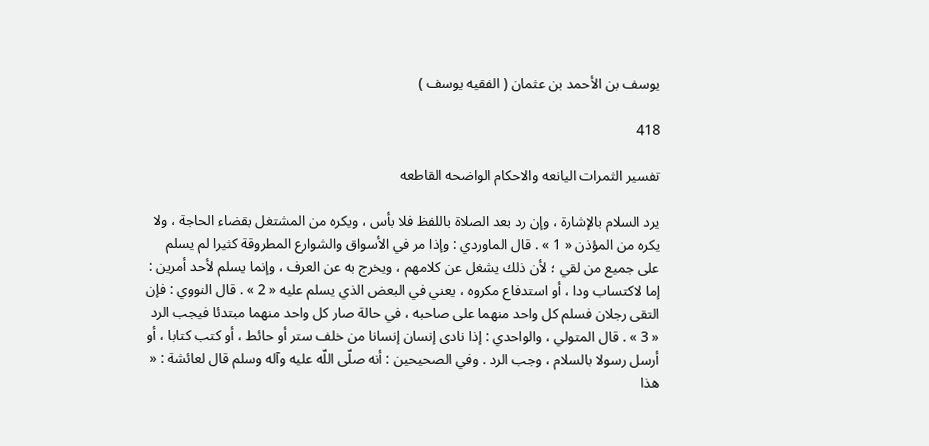يوسف بن الأحمد بن عثمان ( الفقيه يوسف )

418

تفسير الثمرات اليانعه والاحكام الواضحه القاطعه

يرد السلام بالإشارة ، وإن رد بعد الصلاة باللفظ فلا بأس ، ويكره من المشتغل بقضاء الحاجة ، ولا يكره من المؤذن « 1 » . قال الماوردي : وإذا مر في الأسواق والشوارع المطروقة كثيرا لم يسلم على جميع من لقي ؛ لأن ذلك يشغل عن كلامهم ، ويخرج به عن العرف ، وإنما يسلم لأحد أمرين : إما لاكتساب ودا ، أو استدفاع مكروه ، يعني في البعض الذي يسلم عليه « 2 » . قال النووي : فإن التقى رجلان فسلم كل واحد منهما على صاحبه ، في حالة صار كل واحد منهما مبتدئا فيجب الرد « 3 » . قال المتولي ، والواحدي : إذا نادى إنسان إنسانا من خلف ستر أو حائط ، أو كتب كتابا ، أو أرسل رسولا بالسلام ، وجب الرد . وفي الصحيحين : أنه صلّى اللّه عليه وآله وسلم قال لعائشة : « هذا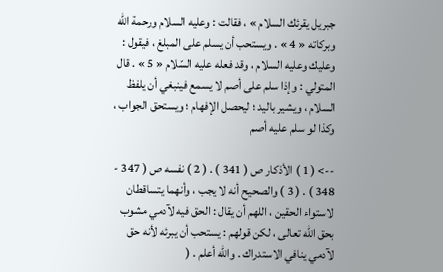جبريل يقرئك السلام » ، فقالت : وعليه السلام ورحمة اللّه وبركاته « 4 » . ويستحب أن يسلم على المبلغ ، فيقول : وعليك وعليه السلام ، وقد فعله عليه السّلام « 5 » . قال المتولي : وإذا سلم على أصم لا يسمع فينبغي أن يلفظ السلام ، ويشير باليد ؛ ليحصل الإفهام ؛ ويستحق الجواب ، وكذا لو سلم عليه أصم

--> ( 1 ) الأذكار ص ( 341 ) . ( 2 ) نفسه ص ( 347 - 348 ) . ( 3 ) والصحيح أنه لا يجب ، وأنهما يتساقطان لاستواء الحقين ، اللهم أن يقال : الحق فيه لآدمي مشوب بحق اللّه تعالى ، لكن قولهم : يستحب أن يبرئه لأنه حق لآدمي ينافي الاستدراك . والله أعلم . (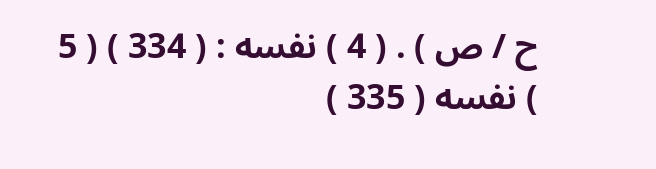ح / ص ) . ( 4 ) نفسه : ( 334 ) ( 5 ) نفسه ( 335 )